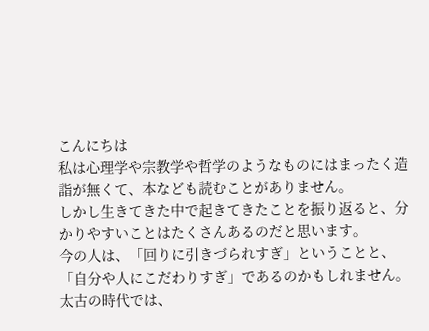こんにちは
私は心理学や宗教学や哲学のようなものにはまったく造詣が無くて、本なども読むことがありません。
しかし生きてきた中で起きてきたことを振り返ると、分かりやすいことはたくさんあるのだと思います。
今の人は、「回りに引きづられすぎ」ということと、「自分や人にこだわりすぎ」であるのかもしれません。
太古の時代では、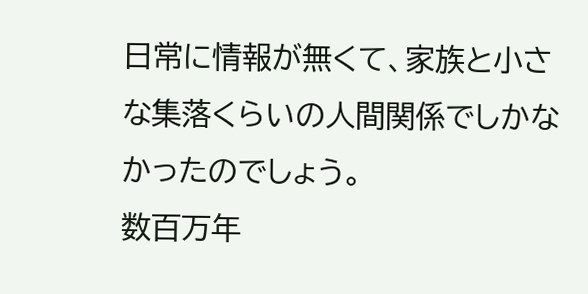日常に情報が無くて、家族と小さな集落くらいの人間関係でしかなかったのでしょう。
数百万年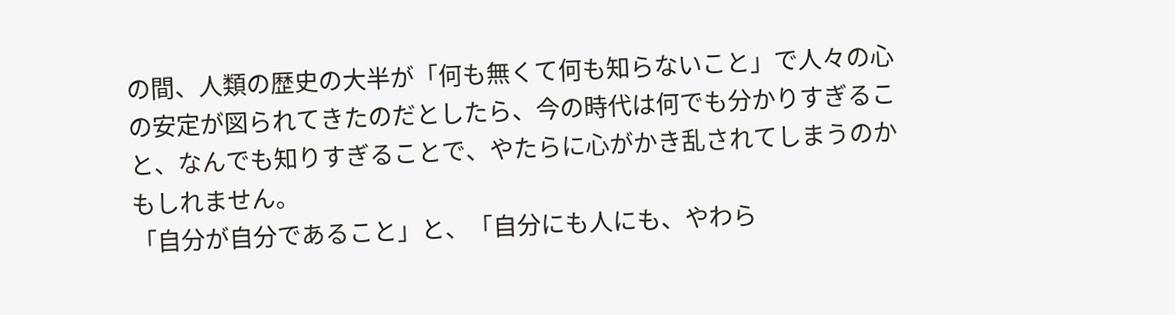の間、人類の歴史の大半が「何も無くて何も知らないこと」で人々の心の安定が図られてきたのだとしたら、今の時代は何でも分かりすぎること、なんでも知りすぎることで、やたらに心がかき乱されてしまうのかもしれません。
「自分が自分であること」と、「自分にも人にも、やわら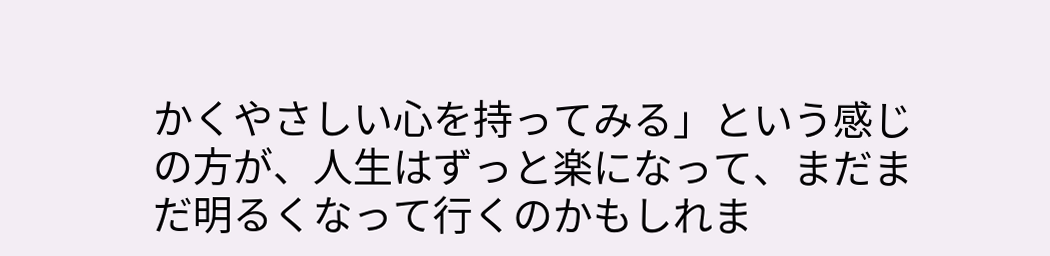かくやさしい心を持ってみる」という感じの方が、人生はずっと楽になって、まだまだ明るくなって行くのかもしれま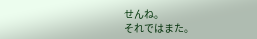せんね。
それではまた。